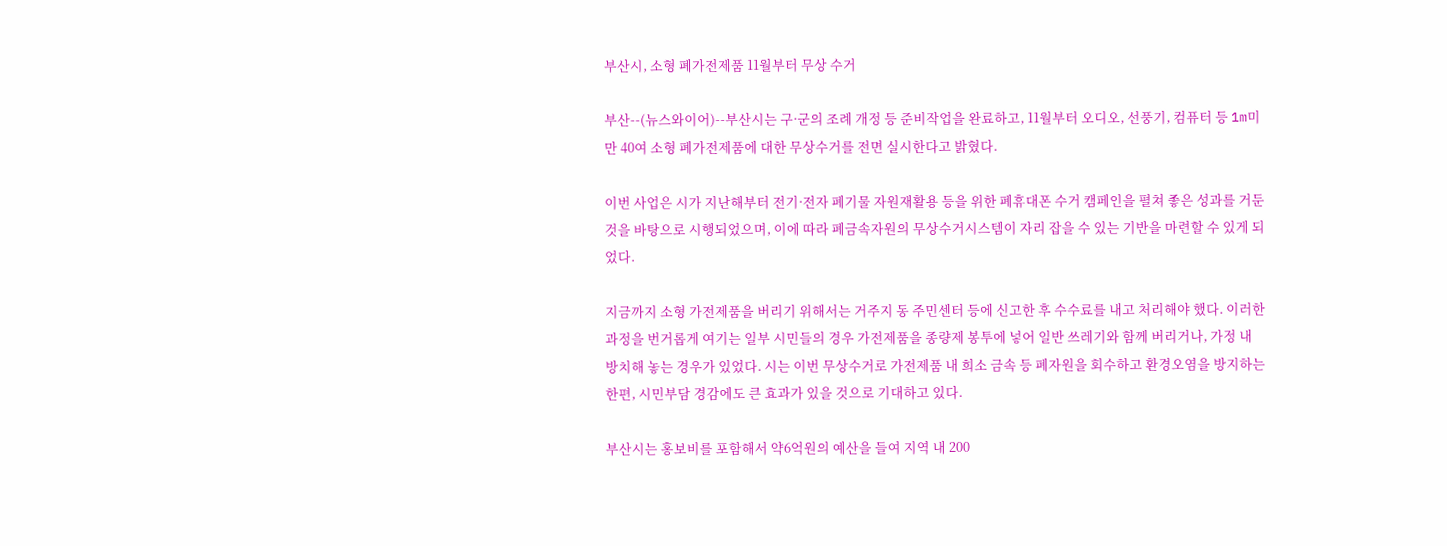부산시, 소형 폐가전제품 11월부터 무상 수거

부산--(뉴스와이어)--부산시는 구·군의 조례 개정 등 준비작업을 완료하고, 11월부터 오디오, 선풍기, 컴퓨터 등 1m미만 40여 소형 폐가전제품에 대한 무상수거를 전면 실시한다고 밝혔다.

이번 사업은 시가 지난해부터 전기·전자 폐기물 자원재활용 등을 위한 폐휴대폰 수거 캠페인을 펼쳐 좋은 성과를 거둔 것을 바탕으로 시행되었으며, 이에 따라 폐금속자원의 무상수거시스템이 자리 잡을 수 있는 기반을 마련할 수 있게 되었다.

지금까지 소형 가전제품을 버리기 위해서는 거주지 동 주민센터 등에 신고한 후 수수료를 내고 처리해야 했다. 이러한 과정을 번거롭게 여기는 일부 시민들의 경우 가전제품을 종량제 봉투에 넣어 일반 쓰레기와 함께 버리거나, 가정 내 방치해 놓는 경우가 있었다. 시는 이번 무상수거로 가전제품 내 희소 금속 등 폐자원을 회수하고 환경오염을 방지하는 한편, 시민부담 경감에도 큰 효과가 있을 것으로 기대하고 있다.

부산시는 홍보비를 포함해서 약6억원의 예산을 들여 지역 내 200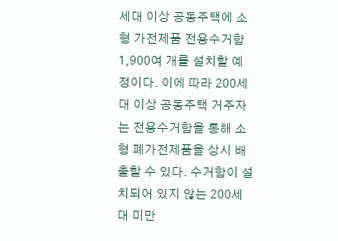세대 이상 공동주택에 소형 가전제품 전용수거함 1,900여 개를 설치할 예정이다. 이에 따라 200세대 이상 공동주택 거주자는 전용수거함을 통해 소형 폐가전제품을 상시 배출할 수 있다. 수거함이 설치되어 있지 않는 200세대 미만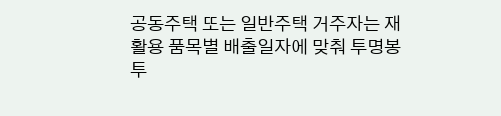공동주택 또는 일반주택 거주자는 재활용 품목별 배출일자에 맞춰 투명봉투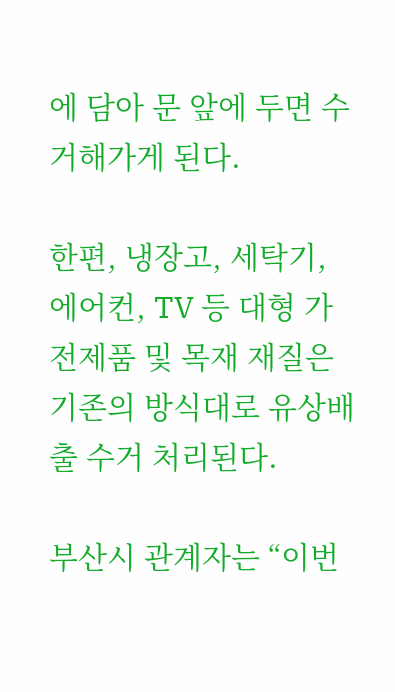에 담아 문 앞에 두면 수거해가게 된다.

한편, 냉장고, 세탁기, 에어컨, TV 등 대형 가전제품 및 목재 재질은 기존의 방식대로 유상배출 수거 처리된다.

부산시 관계자는 “이번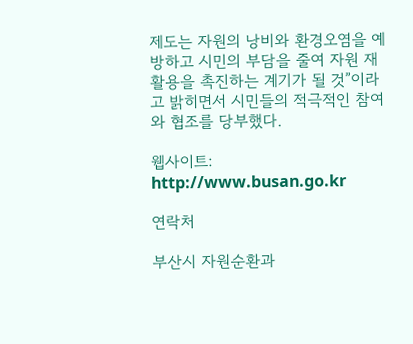제도는 자원의 낭비와 환경오염을 예방하고 시민의 부담을 줄여 자원 재활용을 촉진하는 계기가 될 것”이라고 밝히면서 시민들의 적극적인 참여와 협조를 당부했다.

웹사이트: http://www.busan.go.kr

연락처

부산시 자원순환과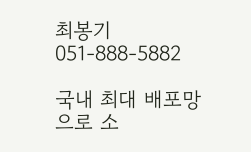최봉기
051-888-5882

국내 최대 배포망으로 소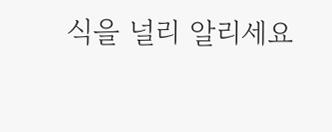식을 널리 알리세요